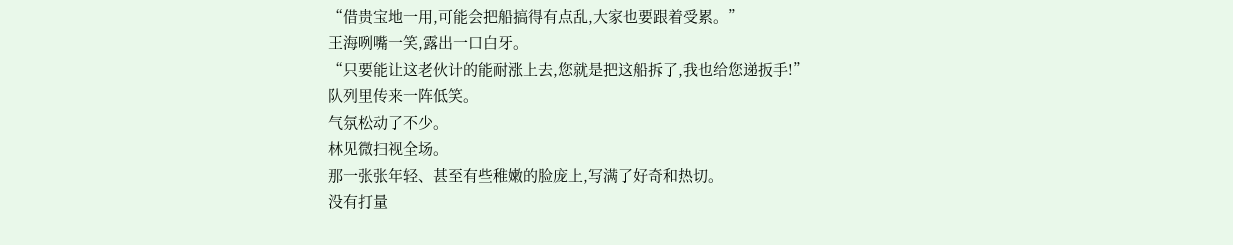“借贵宝地一用,可能会把船搞得有点乱,大家也要跟着受累。”
王海咧嘴一笑,露出一口白牙。
“只要能让这老伙计的能耐涨上去,您就是把这船拆了,我也给您递扳手!”
队列里传来一阵低笑。
气氛松动了不少。
林见微扫视全场。
那一张张年轻、甚至有些稚嫩的脸庞上,写满了好奇和热切。
没有打量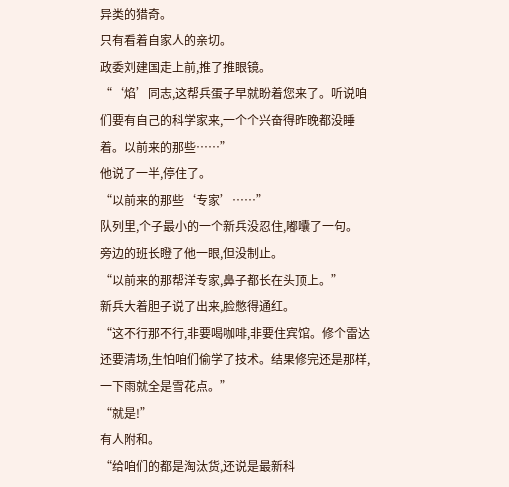异类的猎奇。
只有看着自家人的亲切。
政委刘建国走上前,推了推眼镜。
“‘焰’同志,这帮兵蛋子早就盼着您来了。听说咱们要有自己的科学家来,一个个兴奋得昨晚都没睡着。以前来的那些……”
他说了一半,停住了。
“以前来的那些‘专家’……”
队列里,个子最小的一个新兵没忍住,嘟囔了一句。
旁边的班长瞪了他一眼,但没制止。
“以前来的那帮洋专家,鼻子都长在头顶上。”
新兵大着胆子说了出来,脸憋得通红。
“这不行那不行,非要喝咖啡,非要住宾馆。修个雷达还要清场,生怕咱们偷学了技术。结果修完还是那样,一下雨就全是雪花点。”
“就是!”
有人附和。
“给咱们的都是淘汰货,还说是最新科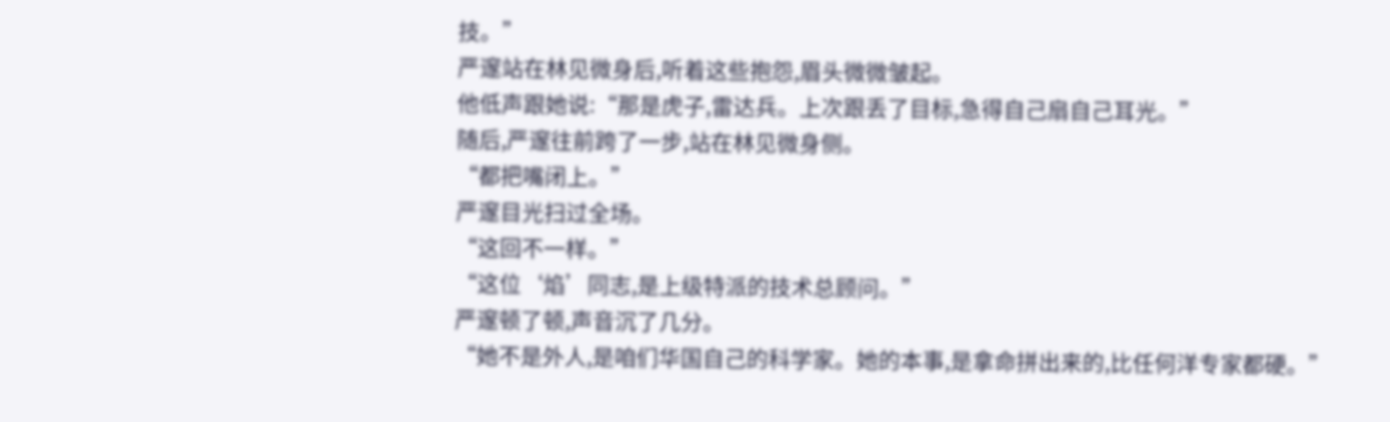技。”
严邃站在林见微身后,听着这些抱怨,眉头微微皱起。
他低声跟她说:“那是虎子,雷达兵。上次跟丢了目标,急得自己扇自己耳光。”
随后,严邃往前跨了一步,站在林见微身侧。
“都把嘴闭上。”
严邃目光扫过全场。
“这回不一样。”
“这位‘焰’同志,是上级特派的技术总顾问。”
严邃顿了顿,声音沉了几分。
“她不是外人,是咱们华国自己的科学家。她的本事,是拿命拼出来的,比任何洋专家都硬。”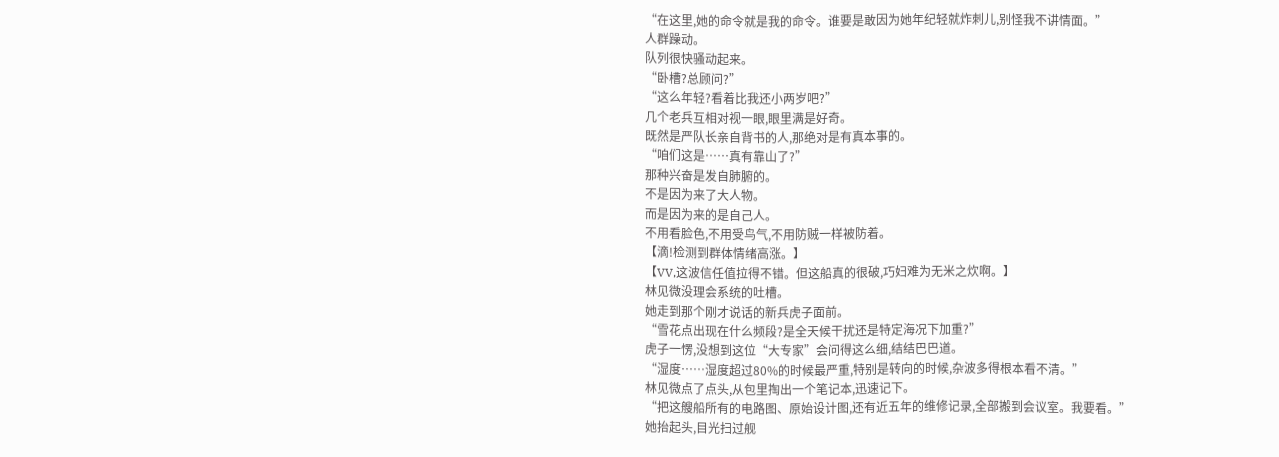“在这里,她的命令就是我的命令。谁要是敢因为她年纪轻就炸刺儿,别怪我不讲情面。”
人群躁动。
队列很快骚动起来。
“卧槽?总顾问?”
“这么年轻?看着比我还小两岁吧?”
几个老兵互相对视一眼,眼里满是好奇。
既然是严队长亲自背书的人,那绝对是有真本事的。
“咱们这是……真有靠山了?”
那种兴奋是发自肺腑的。
不是因为来了大人物。
而是因为来的是自己人。
不用看脸色,不用受鸟气,不用防贼一样被防着。
【滴!检测到群体情绪高涨。】
【VV,这波信任值拉得不错。但这船真的很破,巧妇难为无米之炊啊。】
林见微没理会系统的吐槽。
她走到那个刚才说话的新兵虎子面前。
“雪花点出现在什么频段?是全天候干扰还是特定海况下加重?”
虎子一愣,没想到这位“大专家”会问得这么细,结结巴巴道。
“湿度……湿度超过80%的时候最严重,特别是转向的时候,杂波多得根本看不清。”
林见微点了点头,从包里掏出一个笔记本,迅速记下。
“把这艘船所有的电路图、原始设计图,还有近五年的维修记录,全部搬到会议室。我要看。”
她抬起头,目光扫过舰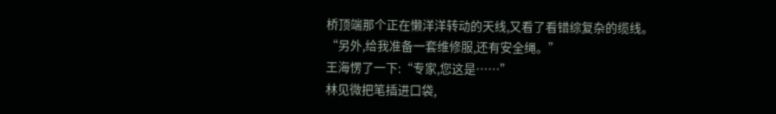桥顶端那个正在懒洋洋转动的天线,又看了看错综复杂的缆线。
“另外,给我准备一套维修服,还有安全绳。”
王海愣了一下:“专家,您这是……”
林见微把笔插进口袋,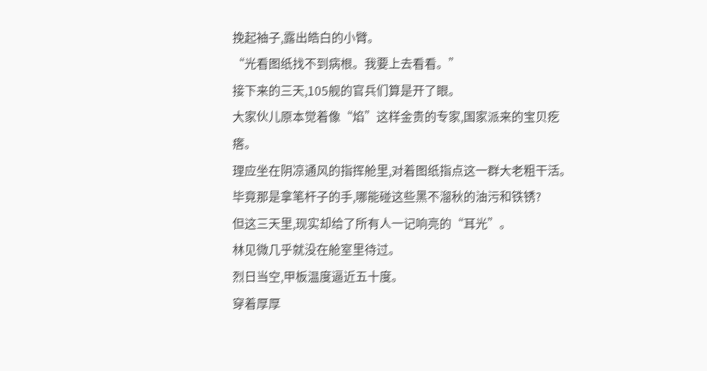挽起袖子,露出皓白的小臂。
“光看图纸找不到病根。我要上去看看。”
接下来的三天,105舰的官兵们算是开了眼。
大家伙儿原本觉着像“焰”这样金贵的专家,国家派来的宝贝疙瘩。
理应坐在阴凉通风的指挥舱里,对着图纸指点这一群大老粗干活。
毕竟那是拿笔杆子的手,哪能碰这些黑不溜秋的油污和铁锈?
但这三天里,现实却给了所有人一记响亮的“耳光”。
林见微几乎就没在舱室里待过。
烈日当空,甲板温度逼近五十度。
穿着厚厚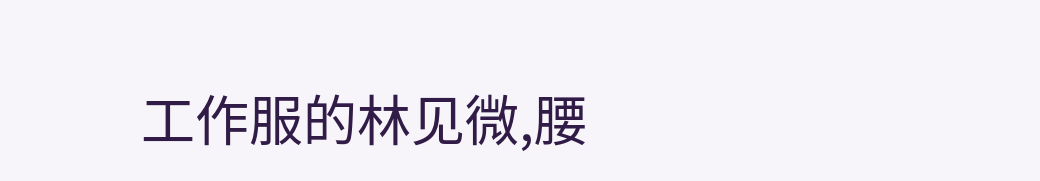工作服的林见微,腰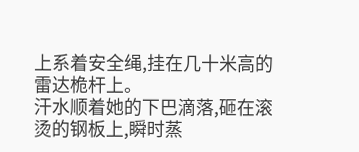上系着安全绳,挂在几十米高的雷达桅杆上。
汗水顺着她的下巴滴落,砸在滚烫的钢板上,瞬时蒸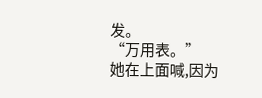发。
“万用表。”
她在上面喊,因为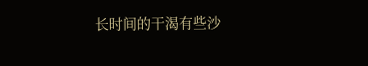长时间的干渴有些沙